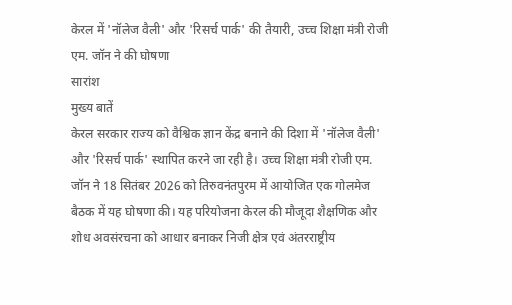केरल में 'नॉलेज वैली' और 'रिसर्च पार्क' की तैयारी, उच्च शिक्षा मंत्री रोजी एम. जॉन ने की घोषणा
सारांश
मुख्य बातें
केरल सरकार राज्य को वैश्विक ज्ञान केंद्र बनाने की दिशा में 'नॉलेज वैली' और 'रिसर्च पार्क' स्थापित करने जा रही है। उच्च शिक्षा मंत्री रोजी एम. जॉन ने 18 सितंबर 2026 को तिरुवनंतपुरम में आयोजित एक गोलमेज बैठक में यह घोषणा की। यह परियोजना केरल की मौजूदा शैक्षणिक और शोध अवसंरचना को आधार बनाकर निजी क्षेत्र एवं अंतरराष्ट्रीय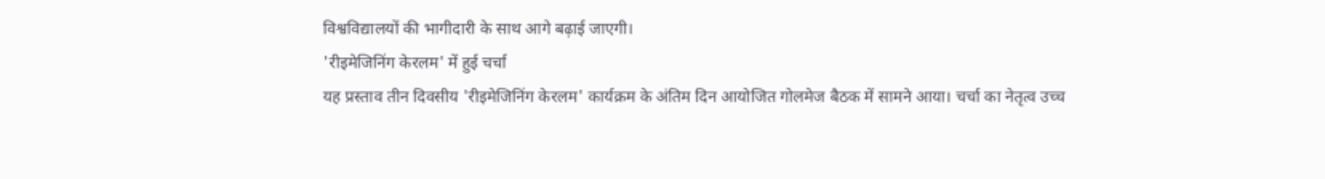विश्वविद्यालयों की भागीदारी के साथ आगे बढ़ाई जाएगी।
'रीइमेजिनिंग केरलम' में हुई चर्चा
यह प्रस्ताव तीन दिवसीय 'रीइमेजिनिंग केरलम' कार्यक्रम के अंतिम दिन आयोजित गोलमेज बैठक में सामने आया। चर्चा का नेतृत्व उच्च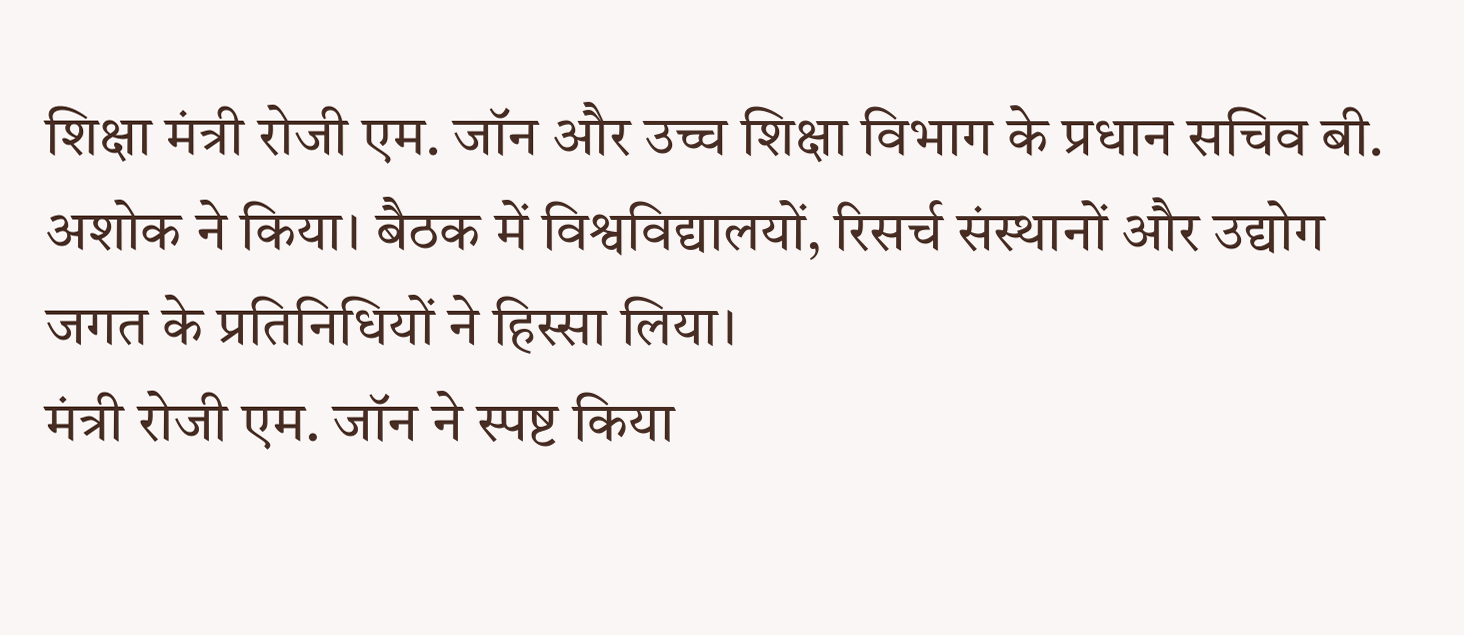शिक्षा मंत्री रोजी एम. जॉन और उच्च शिक्षा विभाग के प्रधान सचिव बी. अशोक ने किया। बैठक में विश्वविद्यालयों, रिसर्च संस्थानों और उद्योग जगत के प्रतिनिधियों ने हिस्सा लिया।
मंत्री रोजी एम. जॉन ने स्पष्ट किया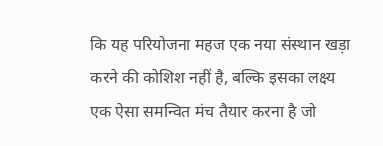कि यह परियोजना महज एक नया संस्थान खड़ा करने की कोशिश नहीं है, बल्कि इसका लक्ष्य एक ऐसा समन्वित मंच तैयार करना है जो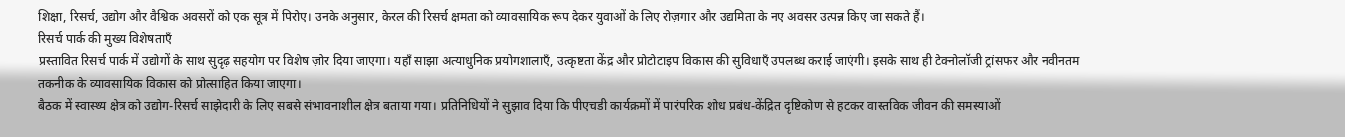शिक्षा, रिसर्च, उद्योग और वैश्विक अवसरों को एक सूत्र में पिरोए। उनके अनुसार, केरल की रिसर्च क्षमता को व्यावसायिक रूप देकर युवाओं के लिए रोज़गार और उद्यमिता के नए अवसर उत्पन्न किए जा सकते हैं।
रिसर्च पार्क की मुख्य विशेषताएँ
प्रस्तावित रिसर्च पार्क में उद्योगों के साथ सुदृढ़ सहयोग पर विशेष ज़ोर दिया जाएगा। यहाँ साझा अत्याधुनिक प्रयोगशालाएँ, उत्कृष्टता केंद्र और प्रोटोटाइप विकास की सुविधाएँ उपलब्ध कराई जाएंगी। इसके साथ ही टेक्नोलॉजी ट्रांसफर और नवीनतम तकनीक के व्यावसायिक विकास को प्रोत्साहित किया जाएगा।
बैठक में स्वास्थ्य क्षेत्र को उद्योग-रिसर्च साझेदारी के लिए सबसे संभावनाशील क्षेत्र बताया गया। प्रतिनिधियों ने सुझाव दिया कि पीएचडी कार्यक्रमों में पारंपरिक शोध प्रबंध-केंद्रित दृष्टिकोण से हटकर वास्तविक जीवन की समस्याओं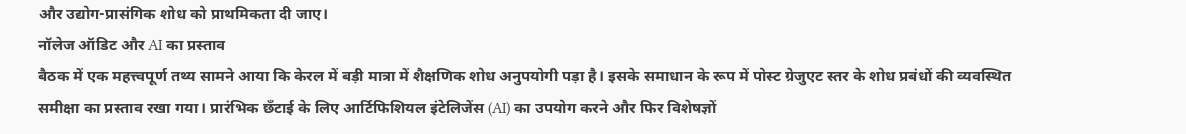और उद्योग-प्रासंगिक शोध को प्राथमिकता दी जाए।
नॉलेज ऑडिट और AI का प्रस्ताव
बैठक में एक महत्त्वपूर्ण तथ्य सामने आया कि केरल में बड़ी मात्रा में शैक्षणिक शोध अनुपयोगी पड़ा है। इसके समाधान के रूप में पोस्ट ग्रेजुएट स्तर के शोध प्रबंधों की व्यवस्थित समीक्षा का प्रस्ताव रखा गया। प्रारंभिक छँटाई के लिए आर्टिफिशियल इंटेलिजेंस (AI) का उपयोग करने और फिर विशेषज्ञों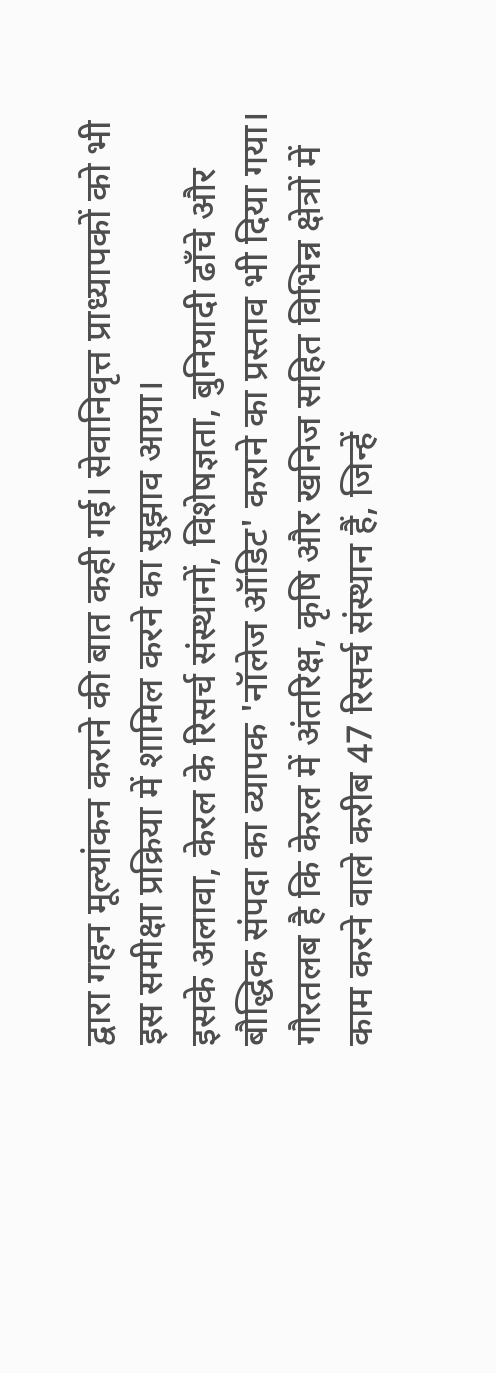द्वारा गहन मूल्यांकन कराने की बात कही गई। सेवानिवृत्त प्राध्यापकों को भी इस समीक्षा प्रक्रिया में शामिल करने का सुझाव आया।
इसके अलावा, केरल के रिसर्च संस्थानों, विशेषज्ञता, बुनियादी ढाँचे और बौद्धिक संपदा का व्यापक 'नॉलेज ऑडिट' कराने का प्रस्ताव भी दिया गया। गौरतलब है कि केरल में अंतरिक्ष, कृषि और खनिज सहित विभिन्न क्षेत्रों में काम करने वाले करीब 47 रिसर्च संस्थान हैं, जिन्हें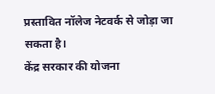प्रस्तावित नॉलेज नेटवर्क से जोड़ा जा सकता है।
केंद्र सरकार की योजना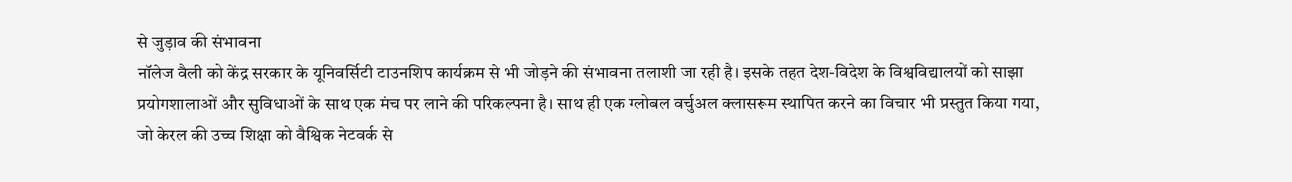से जुड़ाव की संभावना
नॉलेज वैली को केंद्र सरकार के यूनिवर्सिटी टाउनशिप कार्यक्रम से भी जोड़ने की संभावना तलाशी जा रही है। इसके तहत देश-विदेश के विश्वविद्यालयों को साझा प्रयोगशालाओं और सुविधाओं के साथ एक मंच पर लाने की परिकल्पना है। साथ ही एक ग्लोबल वर्चुअल क्लासरूम स्थापित करने का विचार भी प्रस्तुत किया गया, जो केरल की उच्च शिक्षा को वैश्विक नेटवर्क से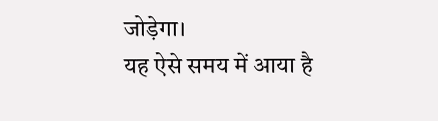जोड़ेगा।
यह ऐसे समय में आया है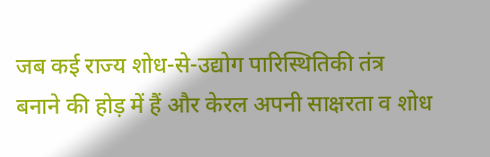जब कई राज्य शोध-से-उद्योग पारिस्थितिकी तंत्र बनाने की होड़ में हैं और केरल अपनी साक्षरता व शोध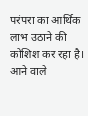परंपरा का आर्थिक लाभ उठाने की कोशिश कर रहा है। आने वाले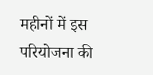महीनों में इस परियोजना की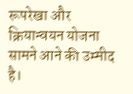रूपरेखा और क्रियान्वयन योजना सामने आने की उम्मीद है।